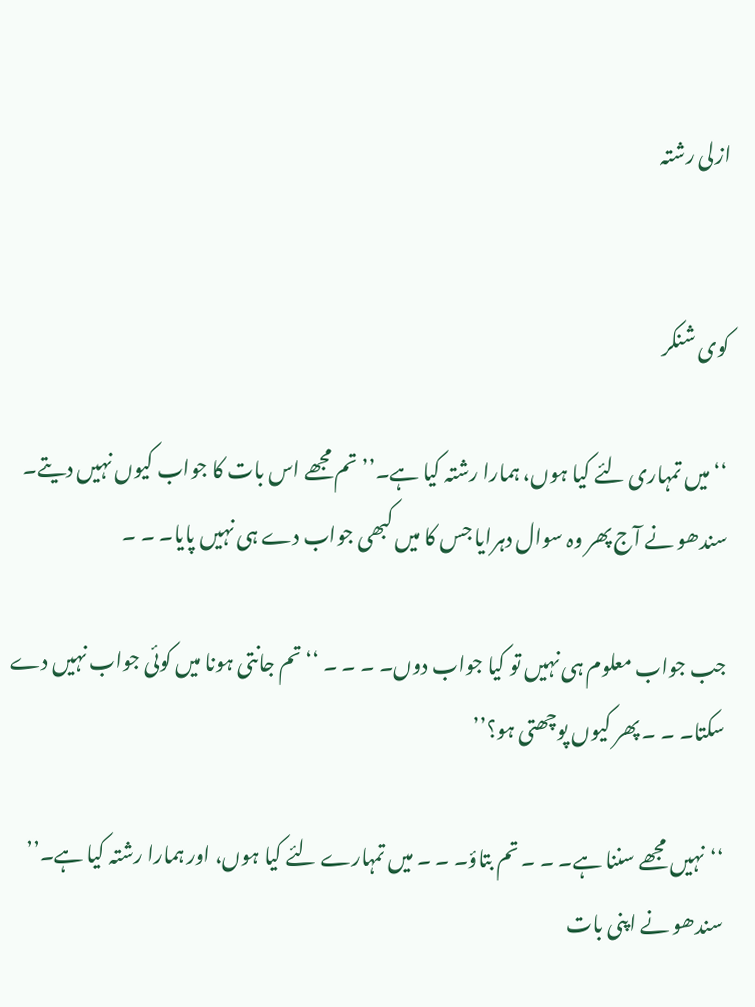ازلی رشتہ


کوی شنکر

‘‘ میں تمہاری لئے کیا ہوں، ہمارا رشتہ کیا ہے۔’’ تم مجھے اس بات کا جواب کیوں نہیں دیتے۔ سندھو نے آج پھر وہ سوال دہرایا جس کا میں کبھی جواب دے ہی نہیں پایا۔ ۔ ۔

جب جواب معلوم ہی نہیں تو کیا جواب دوں۔ ۔ ۔ ۔ ‘‘ تم جانتی ہونا میں کوئی جواب نہیں دے سکتا۔ ۔ ۔ پھر کیوں پوچھتی ہو؟’’

‘‘نہیں مجھے سننا ہے۔ ۔ ۔ تم بتاؤ۔ ۔ ۔ میں تمہارے لئے کیا ہوں، اور ہمارا رشتہ کیا ہے۔’’ سندھو نے اپنی بات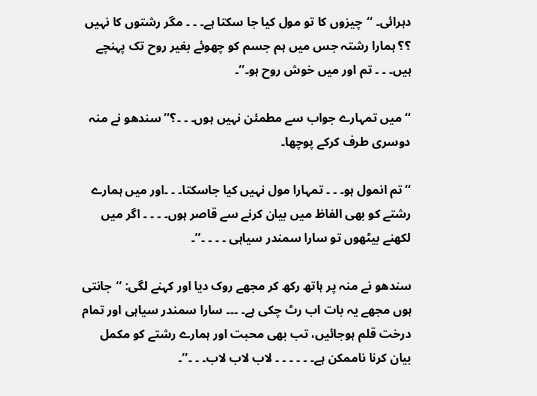دہرائی۔ ‘‘چیزوں کا تو مول کیا جا سکتا ہے۔ ۔ ۔ مگر رشتوں کا نہیں ؟؟ ہمارا رشتہ جس میں ہم جسم کو چھوئے بغیر روح تک پہنچے ہیں۔ ۔ ۔ تم اور میں خوش روح ہو۔’’۔

‘‘ میں تمہارے جواب سے مطمئن نہیں ہوں۔ ۔ ۔؟’’ سندھو نے منہ دوسری طرف کرکے پوچھا۔

‘‘تم انمول ہو۔ ۔ ۔ تمہارا مول نہیں کیا جاسکتا۔ ۔ ۔اور میں ہمارے رشتے کو بھی الفاظ میں بیان کرنے سے قاصر ہوں۔ ۔ ۔ ۔ اگر میں لکھنے بیٹھوں تو سارا سمندر سیاہی ۔ ۔ ۔ ۔’’۔

سندھو نے منہ پر ہاتھ رکھ کر مجھے روک دیا اور کہنے لگی: ‘‘جانتی ہوں مجھے یہ بات اب رٹ چکی ہے۔ ۔۔۔ سارا سمندر سیاہی اور تمام درخت قلم ہوجائیں، تب بھی محبت اور ہمارے رشتے کو مکمل بیان کرنا ناممکن ہے۔ ۔ ۔ ۔ ۔ ۔ لاب لاب لاب۔ ۔ ۔’’۔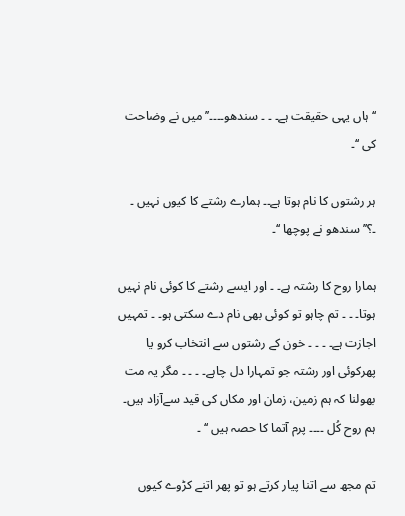‘‘ہاں یہی حقیقت ہے۔ ۔ ۔ سندھو۔۔۔۔’’ میں نے وضاحت کی ‘‘۔

ہر رشتوں کا نام ہوتا ہے۔۔ ہمارے رشتے کا کیوں نہیں ۔ ۔؟’’ سندھو نے پوچھا ‘‘۔

ہمارا روح کا رشتہ ہے۔ ۔ اور ایسے رشتے کا کوئی نام نہیں ہوتا۔ ۔ ۔ تم چاہو تو کوئی بھی نام دے سکتی ہو۔ ۔ تمہیں اجازت ہے۔ ۔ ۔ ۔ خون کے رشتوں سے انتخاب کرو یا پھرکوئی اور رشتہ جو تمہارا دل چاہے۔ ۔ ۔ ۔ مگر یہ مت بھولنا کہ ہم زمین، زمان اور مکاں کی قید سےآزاد ہیں۔ ہم روح کُل ۔۔۔۔ پرم آتما کا حصہ ہیں ‘‘ ۔

تم مجھ سے اتنا پیار کرتے ہو تو پھر اتنے کڑوے کیوں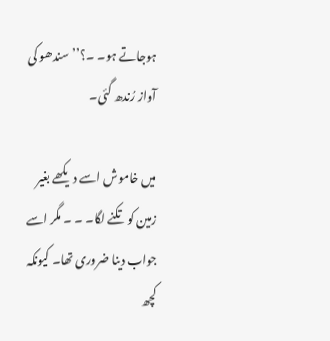ہوجاتے ہو۔ ۔؟’’سندھو کی آواز رُندھ گئی۔

میں خاموش اسے دیکھے بغیر زمین کو تکنے لگا۔ ۔ ۔ مگر اسے جواب دینا ضروری تھا۔ کیونکہ کچھ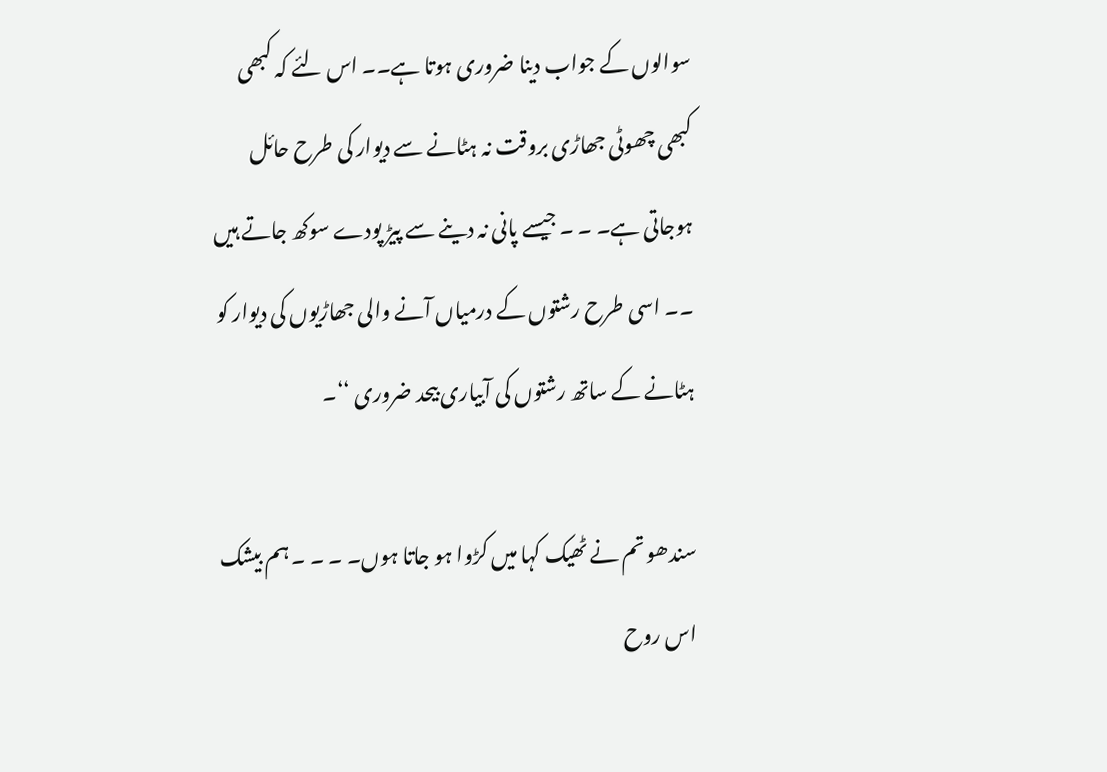سوالوں کے جواب دینا ضروری ہوتا ہے۔۔ اس لئے کہ کبھی کبھی چھوٹی جھاڑی بروقت نہ ہٹانے سے دیوار کی طرح حائل ہوجاتی ہے۔ ۔ ۔ جیسے پانی نہ دینے سے پیڑ پودے سوکھ جاتے ہیں ۔۔ اسی طرح رشتوں کے درمیاں آنے والی جھاڑیوں کی دیوار کو ہٹانے کے ساتھ رشتوں کی آبیاری بیحد ضروری ‘‘۔

سندھو تم نے ٹھیک کہا میں کڑوا ہو جاتا ہوں۔ ۔ ۔ ۔ ہم بیشک اس روح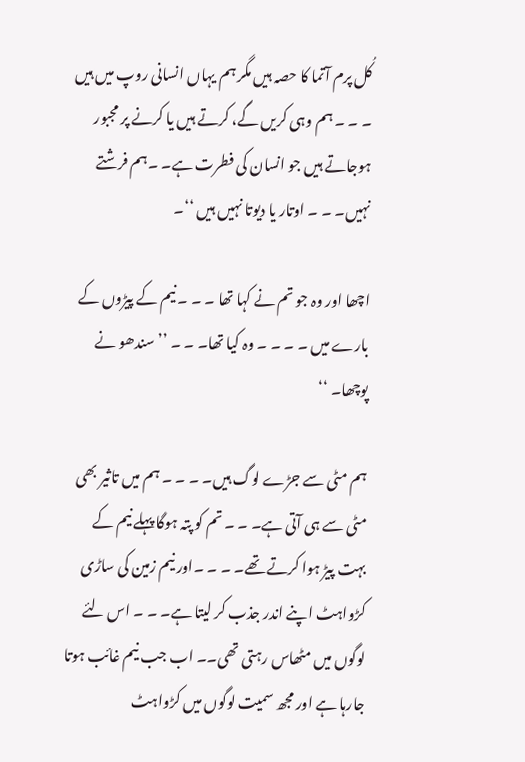کُل پرم آتما کا حصہ ہیں مگر ہم یہاں انسانی روپ میں ہیں ۔ ۔ ۔ ہم وہی کریں گے، کرتے ہیں یا کرنے پر مجبور ہوجاتے ہیں جو انسان کی فطرت ہے۔ ۔ہم فرشتے نہیں۔ ۔ ۔ اوتار یا دیوتا نہیں ہیں ‘‘۔

اچھا اور وہ جو تم نے کہا تھا ۔ ۔ ۔ نیم کے پیڑوں کے بارے میں ۔ ۔ ۔ ۔ وہ کیا تھا۔ ۔ ۔ ’’ سندھو نے پوچھا۔ ‘‘

ہم مٹی سے جڑے لوگ ہیں۔ ۔ ۔ ۔ ہم میں تاثیر بھی مٹی سے ہی آتی ہے۔ ۔ ۔ تم کو پتہ ہوگا پہلے نیم کے بہت پیڑ ہوا کرتے تھے۔ ۔ ۔ ۔اور نیم زمین کی ساڑی کڑواہٹ اپنے اندر جذب کر لیتا ہے۔ ۔ ۔ اس لئے لوگوں میں مٹھاس رہتی تھی۔۔ اب جب نیم غائب ہوتا جارہا ہے اور مجھ سمیت لوگوں میں کڑواہٹ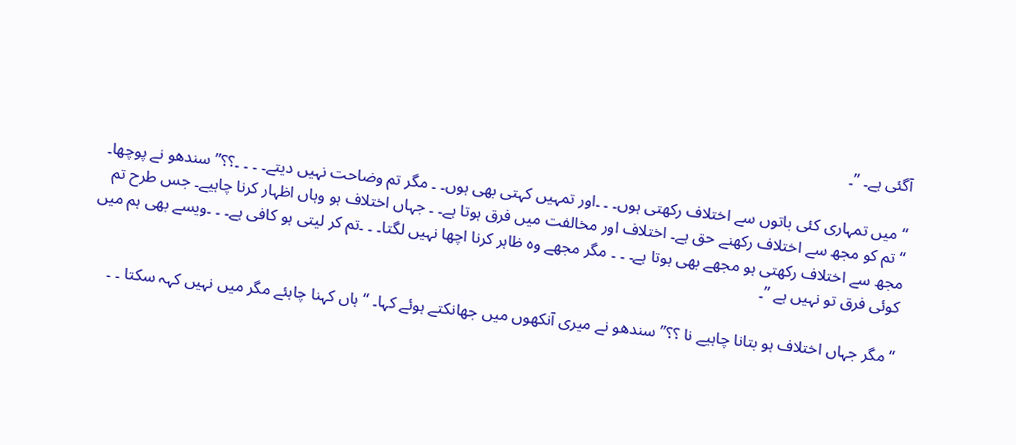آگئی ہے۔ ’’۔

‘‘میں تمہاری کئی باتوں سے اختلاف رکھتی ہوں۔ ۔ ۔اور تمہیں کہتی بھی ہوں۔ ۔ مگر تم وضاحت نہیں دیتے۔ ۔ ۔ ۔؟؟’’ سندھو نے پوچھا۔ ‘‘تم کو مجھ سے اختلاف رکھنے حق ہے۔ اختلاف اور مخالفت میں فرق ہوتا ہے۔ ۔ جہاں اختلاف ہو وہاں اظہار کرنا چاہیے۔ جس طرح تم مجھ سے اختلاف رکھتی ہو مجھے بھی ہوتا ہے۔ ۔ ۔ مگر مجھے وہ ظاہر کرنا اچھا نہیں لگتا۔ ۔ ۔تم کر لیتی ہو کافی ہے۔ ۔ ۔ویسے بھی ہم میں کوئی فرق تو نہیں ہے ’’۔

‘‘مگر جہاں اختلاف ہو بتانا چاہیے نا ؟؟’’ سندھو نے میری آنکھوں میں جھانکتے ہوئے کہا۔ ‘‘ ہاں کہنا چاہئے مگر میں نہیں کہہ سکتا ۔ ۔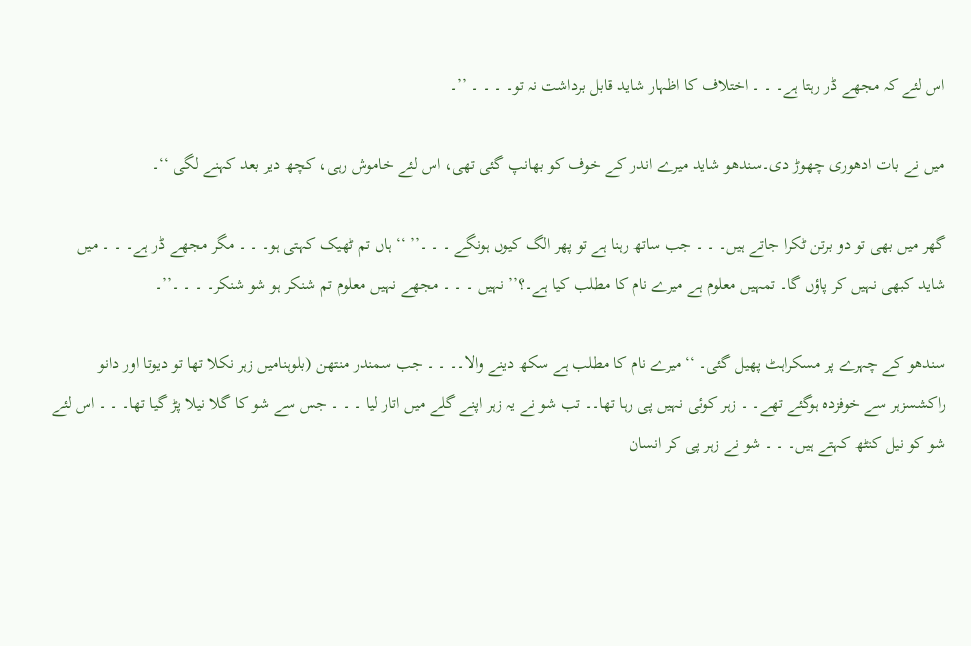اس لئے کہ مجھے ڈر رہتا ہے۔ ۔ ۔ اختلاف کا اظہار شاید قابل برداشت نہ تو۔ ۔ ۔ ۔ ’’۔

میں نے بات ادھوری چھوڑ دی۔سندھو شاید میرے اندر کے خوف کو بھانپ گئی تھی، اس لئے خاموش رہی، کچھ دیر بعد کہنے لگی ‘‘۔

گھر میں بھی تو دو برتن ٹکرا جاتے ہیں۔ ۔ ۔ جب ساتھ رہنا ہے تو پھر الگ کیوں ہونگے ۔ ۔ ۔’’ ‘‘ ہاں تم ٹھیک کہتی ہو۔ ۔ ۔ مگر مجھے ڈر ہے۔ ۔ ۔ میں شاید کبھی نہیں کر پاؤں گا۔ تمہیں معلوم ہے میرے نام کا مطلب کیا ہے۔؟’’ نہیں ۔ ۔ ۔ مجھے نہیں معلوم تم شنکر ہو شو شنکر۔ ۔ ۔ ۔’’۔

سندھو کے چہرے پر مسکراہٹ پھیل گئی۔ ‘‘میرے نام کا مطلب ہے سکھ دینے والا۔۔ ۔ ۔ جب سمندر منتھن (بلوہنامیں زہر نکلا تھا تو دیوتا اور دانو راکشسزہر سے خوفزدہ ہوگئے تھے۔ ۔ زہر کوئی نہیں پی رہا تھا۔۔ تب شو نے یہ زہر اپنے گلے میں اتار لیا ۔ ۔ ۔ جس سے شو کا گلا نیلا پڑ گیا تھا۔ ۔ ۔ اس لئے شو کو نیل کنٹھ کہتے ہیں۔ ۔ ۔ شو نے زہر پی کر انسان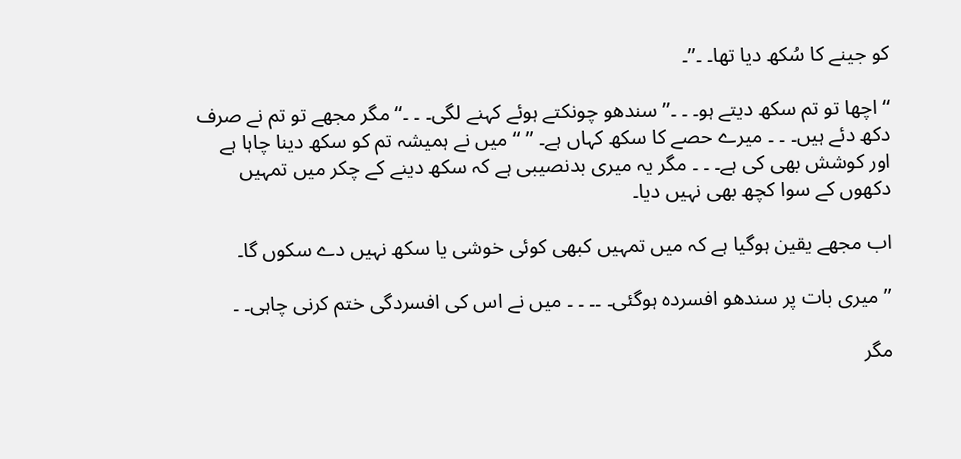کو جینے کا سُکھ دیا تھا۔ ۔’’۔

‘‘ اچھا تو تم سکھ دیتے ہو۔ ۔ ۔’’ سندھو چونکتے ہوئے کہنے لگی۔ ۔ ۔‘‘ مگر مجھے تو تم نے صرف دکھ دئے ہیں۔ ۔ ۔ میرے حصے کا سکھ کہاں ہے۔ ’’ ‘‘ میں نے ہمیشہ تم کو سکھ دینا چاہا ہے اور کوشش بھی کی ہے۔ ۔ ۔ مگر یہ میری بدنصیبی ہے کہ سکھ دینے کے چکر میں تمہیں دکھوں کے سوا کچھ بھی نہیں دیا۔

اب مجھے یقین ہوگیا ہے کہ میں تمہیں کبھی کوئی خوشی یا سکھ نہیں دے سکوں گا۔

’’ میری بات پر سندھو افسردہ ہوگئی۔ ۔۔ ۔ ۔ میں نے اس کی افسردگی ختم کرنی چاہی۔ ۔

مگر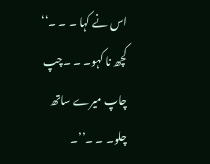اس نے کہا ۔ ۔ ۔‘‘ کچھ نا کہو۔ ۔ ۔چپ چاپ میرے ساتھ چلو۔ ۔ ۔’’۔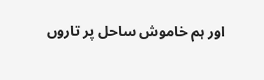اور ہم خاموش ساحل پر تاروں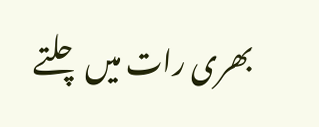بھری رات میں چلتے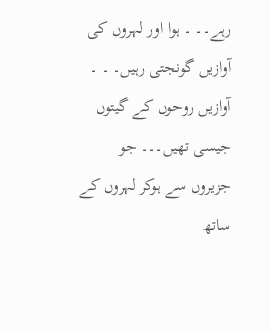رہے۔۔ ۔ ہوا اور لہروں کی آوازیں گونجتی رہیں۔ ۔ ۔ آوازیں روحوں کے گیتوں جیسی تھیں۔۔۔ جو جزیروں سے ہوکر لہروں کے ساتھ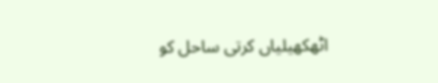اٹھکھیلیاں کرتی ساحل کو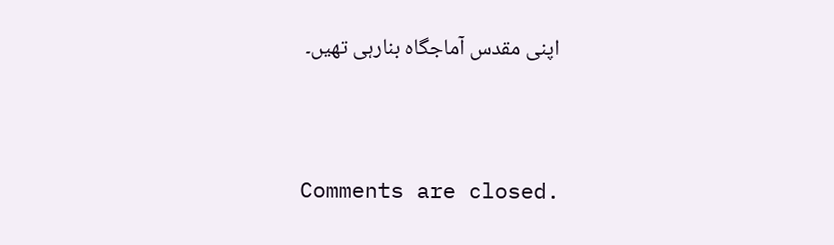اپنی مقدس آماجگاہ بنارہی تھیں۔



Comments are closed.